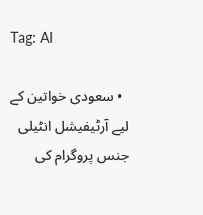Tag: AI

  • سعودی خواتین کے لیے آرٹیفیشل انٹیلی جنس پروگرام کی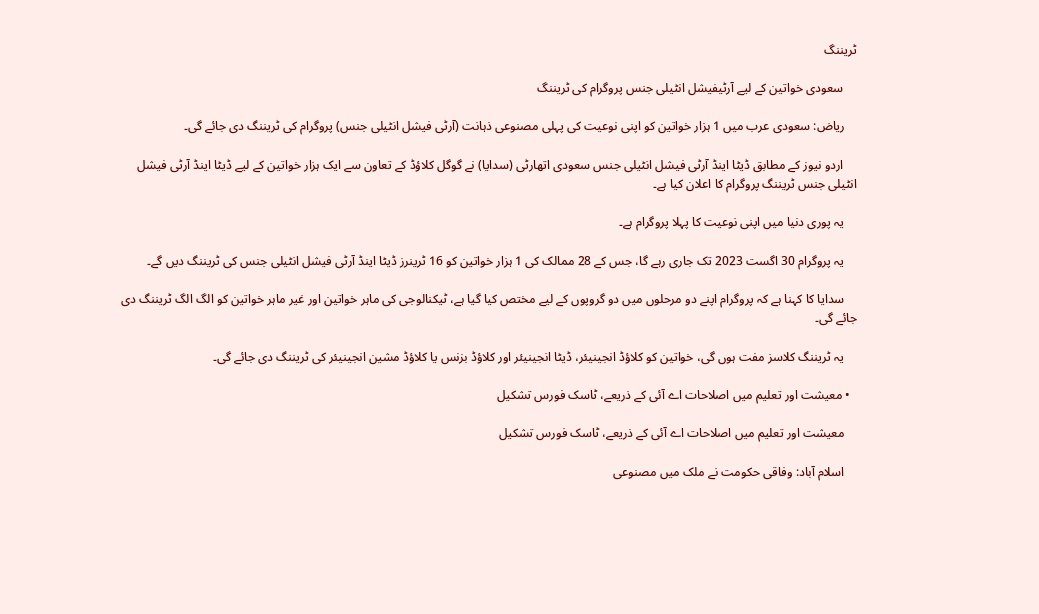ٹریننگ

    سعودی خواتین کے لیے آرٹیفیشل انٹیلی جنس پروگرام کی ٹریننگ

    ریاض: سعودی عرب میں 1 ہزار خواتین کو اپنی نوعیت کی پہلی مصنوعی ذہانت (آرٹی فیشل انٹیلی جنس) پروگرام کی ٹریننگ دی جائے گی۔

    اردو نیوز کے مطابق ڈیٹا اینڈ آرٹی فیشل انٹیلی جنس سعودی اتھارٹی (سدایا) نے گوگل کلاؤڈ کے تعاون سے ایک ہزار خواتین کے لیے ڈیٹا اینڈ آرٹی فیشل انٹیلی جنس ٹریننگ پروگرام کا اعلان کیا ہے۔

    یہ پوری دنیا میں اپنی نوعیت کا پہلا پروگرام ہے۔

    یہ پروگرام 30 اگست 2023 تک جاری رہے گا، جس کے 28 ممالک کی 1 ہزار خواتین کو 16 ٹرینرز ڈیٹا اینڈ آرٹی فیشل انٹیلی جنس کی ٹریننگ دیں گے۔

    سدایا کا کہنا ہے کہ پروگرام اپنے دو مرحلوں میں دو گروپوں کے لیے مختص کیا گیا ہے، ٹیکنالوجی کی ماہر خواتین اور غیر ماہر خواتین کو الگ الگ ٹریننگ دی جائے گی۔

    یہ ٹریننگ کلاسز مفت ہوں گی، خواتین کو کلاؤڈ انجینیئر، ڈیٹا انجینیئر اور کلاؤڈ بزنس یا کلاؤڈ مشین انجینیئر کی ٹریننگ دی جائے گی۔

  • معیشت اور تعلیم میں اصلاحات اے آئی کے ذریعے، ٹاسک فورس تشکیل

    معیشت اور تعلیم میں اصلاحات اے آئی کے ذریعے، ٹاسک فورس تشکیل

    اسلام آباد: وفاقی حکومت نے ملک میں مصنوعی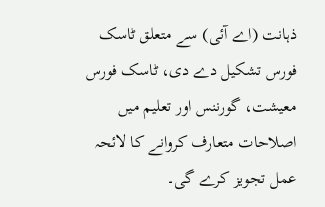ذہانت (اے آئی) سے متعلق ٹاسک فورس تشکیل دے دی، ٹاسک فورس معیشت، گورننس اور تعلیم میں اصلاحات متعارف کروانے کا لائحہ عمل تجویز کرے گی۔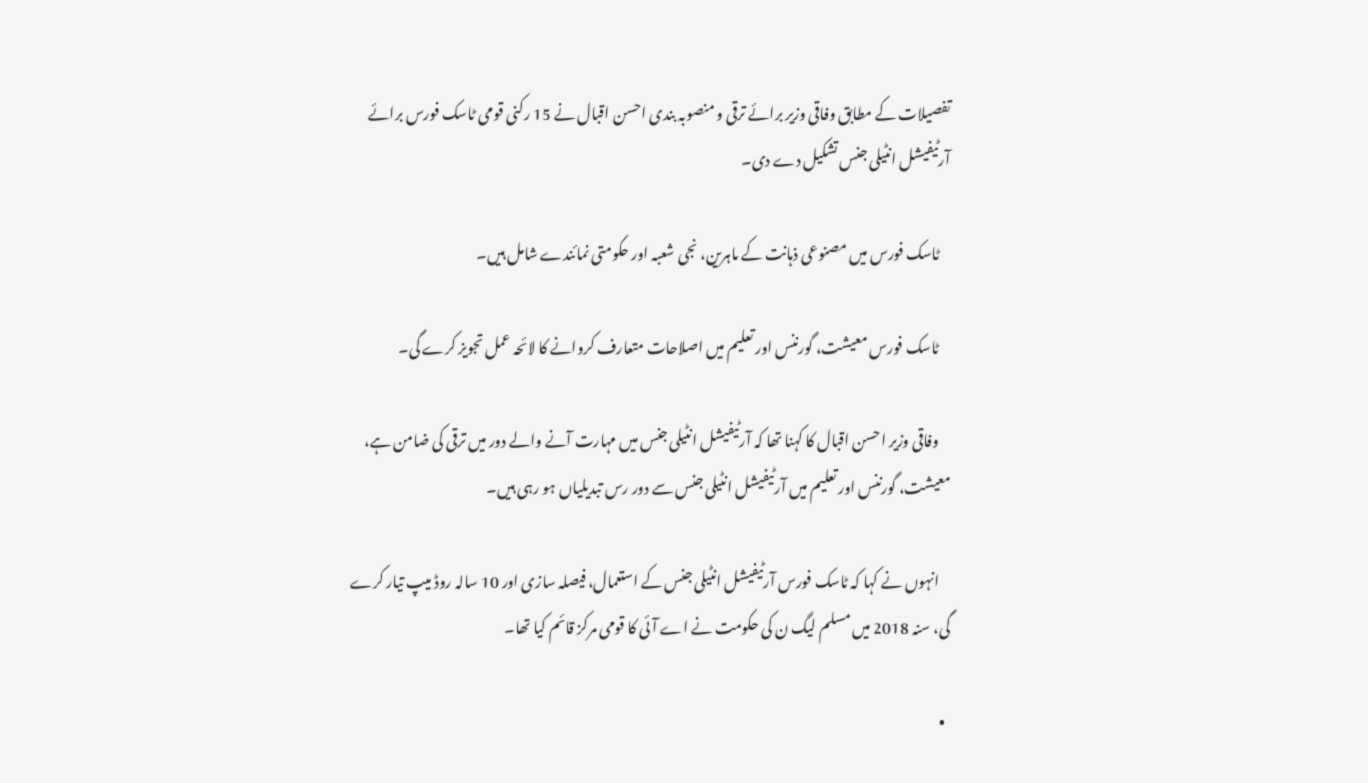تفصیلات کے مطابق وفاقی وزیر برائے ترقی و منصوبہ بندی احسن اقبال نے 15 رکنی قومی ٹاسک فورس برائے آرٹیفیشل انٹیلی جنس تشکیل دے دی۔

    ٹاسک فورس میں مصنوعی ذہانت کے ماہرین، نجی شعبہ اور حکومتی نمائندے شامل ہیں۔

    ٹاسک فورس معیشت، گورننس اور تعلیم میں اصلاحات متعارف کروانے کا لائحہ عمل تجویز کرے گی۔

    وفاقی وزیر احسن اقبال کا کہنا تھا کہ آرٹیفیشل انٹیلی جنس میں مہارت آنے والے دور میں ترقی کی ضامن ہے، معیشت، گورننس اور تعلیم میں آرٹیفیشل انٹیلی جنس سے دور رس تبدیلیاں ہو رہی ہیں۔

    انہوں نے کہا کہ ٹاسک فورس آرٹیفیشل انٹیلی جنس کے استعمال، فیصلہ سازی اور 10 سالہ روڈ میپ تیار کرے گی، سنہ 2018 میں مسلم لیگ ن کی حکومت نے اے آئی کا قومی مرکز قائم کیا تھا۔

  •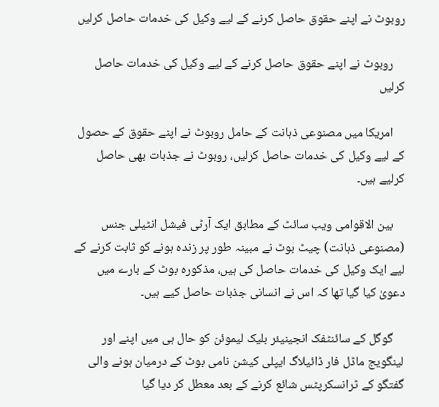روبوٹ نے اپنے حقوق حاصل کرنے کے لیے وکیل کی خدمات حاصل کرلیں

    روبوٹ نے اپنے حقوق حاصل کرنے کے لیے وکیل کی خدمات حاصل کرلیں

    امریکا میں مصنوعی ذہانت کے حامل روبوٹ نے اپنے حقوق کے حصول کے لیے وکیل کی خدمات حاصل کرلیں، روبوٹ نے جذبات بھی حاصل کرلیے ہیں۔

    بین الاقوامی ویب سائٹ کے مطابق ایک آرٹی فیشل انٹیلی جنس (مصنوعی ذہانت) چیٹ بوٹ نے مبینہ طور پر زندہ ہونے کو ثابت کرنے کے لیے ایک وکیل کی خدمات حاصل کی ہیں، مذکورہ بوٹ کے بارے میں دعویٰ کیا گیا تھا کہ اس نے انسانی جذبات حاصل کیے ہیں۔

    گوگل کے سائنٹفک انجینیئر بلیک لیموئن کو حال ہی میں اپنے اور لینگویج ماڈل فار ڈائیلاگ ایپلی کیشن نامی بوٹ کے درمیان ہونے والی گفتگو کے ٹرانسکرپٹس شائع کرنے کے بعد معطل کر دیا گیا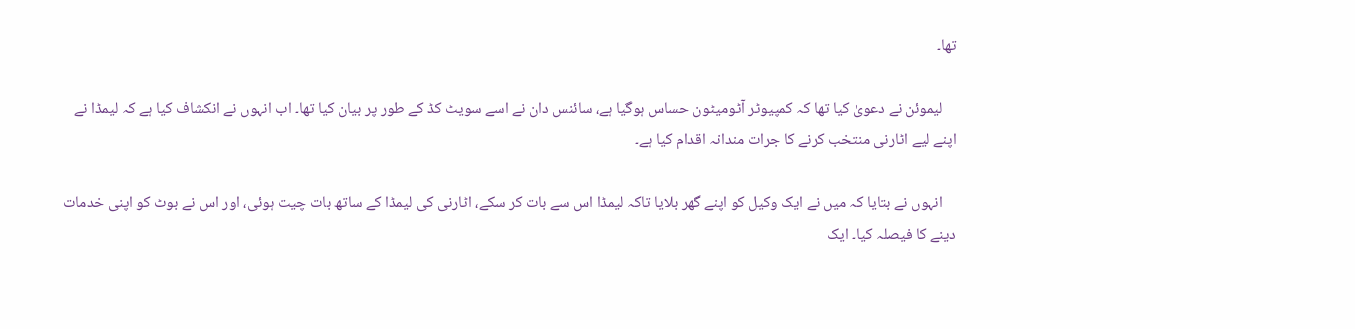تھا۔

    لیموئن نے دعویٰ کیا تھا کہ کمپیوٹر آٹومیٹون حساس ہوگیا ہے، سائنس دان نے اسے سویٹ کڈ کے طور پر بیان کیا تھا۔ اب انہوں نے انکشاف کیا ہے کہ لیمڈا نے اپنے لیے اٹارنی منتخب کرنے کا جرات مندانہ اقدام کیا ہے۔

    انہوں نے بتایا کہ میں نے ایک وکیل کو اپنے گھر بلایا تاکہ لیمڈا اس سے بات کر سکے، اٹارنی کی لیمڈا کے ساتھ بات چیت ہوئی، اور اس نے بوٹ کو اپنی خدمات دینے کا فیصلہ کیا۔ ایک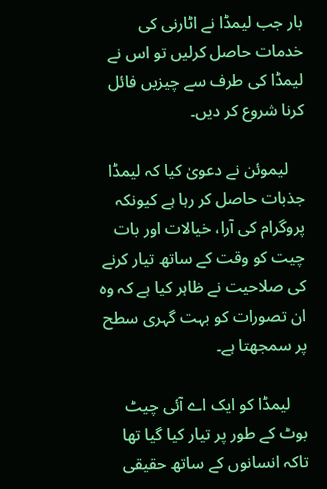بار جب لیمڈا نے اٹارنی کی خدمات حاصل کرلیں تو اس نے لیمڈا کی طرف سے چیزیں فائل کرنا شروع کر دیں۔

    لیموئن نے دعویٰ کیا کہ لیمڈا جذبات حاصل کر رہا ہے کیونکہ پروگرام کی آرا، خیالات اور بات چیت کو وقت کے ساتھ تیار کرنے کی صلاحیت نے ظاہر کیا ہے کہ وہ ان تصورات کو بہت گہری سطح پر سمجھتا ہے۔

    لیمڈا کو ایک اے آئی چیٹ بوٹ کے طور پر تیار کیا گیا تھا تاکہ انسانوں کے ساتھ حقیقی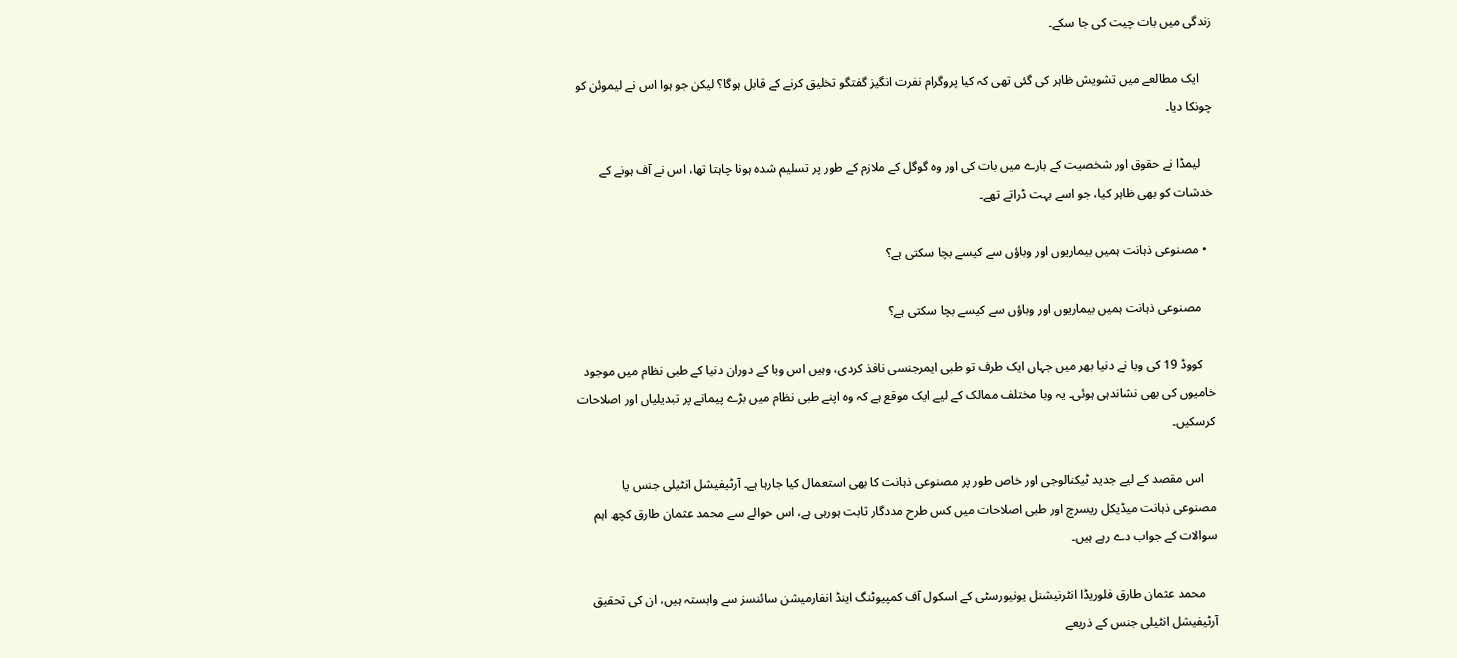زندگی میں بات چیت کی جا سکے۔

    ایک مطالعے میں تشویش ظاہر کی گئی تھی کہ کیا پروگرام نفرت انگیز گفتگو تخلیق کرنے کے قابل ہوگا؟ لیکن جو ہوا اس نے لیموئن کو چونکا دیا۔

    لیمڈا نے حقوق اور شخصیت کے بارے میں بات کی اور وہ گوگل کے ملازم کے طور پر تسلیم شدہ ہونا چاہتا تھا، اس نے آف ہونے کے خدشات کو بھی ظاہر کیا، جو اسے بہت ڈراتے تھے۔

  • مصنوعی ذہانت ہمیں بیماریوں اور وباؤں سے کیسے بچا سکتی ہے؟

    مصنوعی ذہانت ہمیں بیماریوں اور وباؤں سے کیسے بچا سکتی ہے؟

    کووڈ 19 کی وبا نے دنیا بھر میں جہاں ایک طرف تو طبی ایمرجنسی نافذ کردی، وہیں اس وبا کے دوران دنیا کے طبی نظام میں موجود خامیوں کی بھی نشاندہی ہوئی۔ یہ وبا مختلف ممالک کے لیے ایک موقع ہے کہ وہ اپنے طبی نظام میں بڑے پیمانے پر تبدیلیاں اور اصلاحات کرسکیں۔

    اس مقصد کے لیے جدید ٹیکنالوجی اور خاص طور پر مصنوعی ذہانت کا بھی استعمال کیا جارہا ہے۔ آرٹیفیشل انٹیلی جنس یا مصنوعی ذہانت میڈیکل ریسرچ اور طبی اصلاحات میں کس طرح مددگار ثابت ہورہی ہے، اس حوالے سے محمد عثمان طارق کچھ اہم سوالات کے جواب دے رہے ہیں۔

    محمد عثمان طارق فلوریڈا انٹرنیشنل یونیورسٹی کے اسکول آف کمپیوٹنگ اینڈ انفارمیشن سائنسز سے وابستہ ہیں، ان کی تحقیق آرٹیفیشل انٹیلی جنس کے ذریعے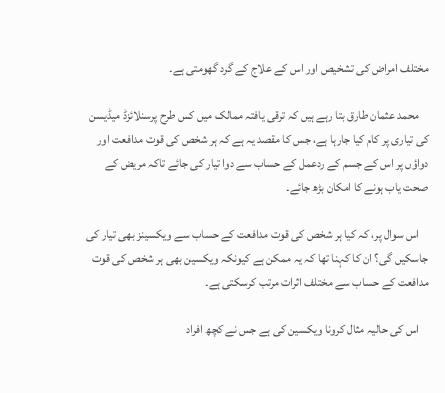مختلف امراض کی تشخیص اور اس کے علاج کے گرد گھومتی ہے۔

    محمد عثمان طارق بتا رہے ہیں کہ ترقی یافتہ ممالک میں کس طرح پرسنلائزڈ میڈیسن کی تیاری پر کام کیا جارہا ہے، جس کا مقصد یہ ہے کہ ہر شخص کی قوت مدافعت اور دواؤں پر اس کے جسم کے ردعمل کے حساب سے دوا تیار کی جائے تاکہ مریض کے صحت یاب ہونے کا امکان بڑھ جائے۔

    اس سوال پر، کہ کیا ہر شخص کی قوت مدافعت کے حساب سے ویکسینز بھی تیار کی جاسکیں گی؟ ان کا کہنا تھا کہ یہ ممکن ہے کیونکہ ویکسین بھی ہر شخص کی قوت مدافعت کے حساب سے مختلف اثرات مرتب کرسکتی ہے۔

    اس کی حالیہ مثال کرونا ویکسین کی ہے جس نے کچھ افراد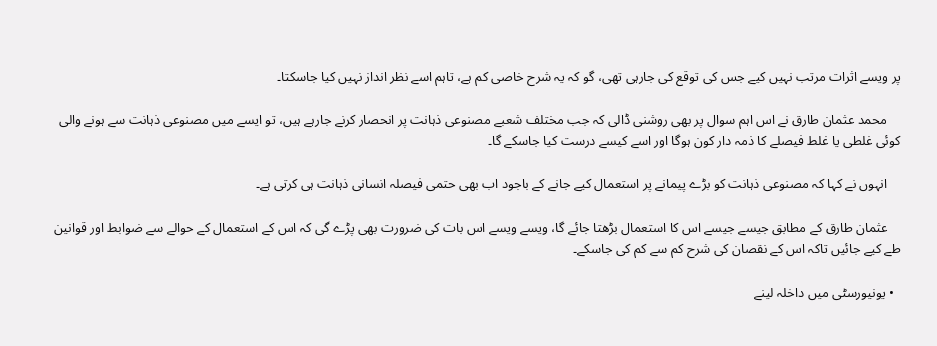پر ویسے اثرات مرتب نہیں کیے جس کی توقع کی جارہی تھی، گو کہ یہ شرح خاصی کم ہے، تاہم اسے نظر انداز نہیں کیا جاسکتا۔

    محمد عثمان طارق نے اس اہم سوال پر بھی روشنی ڈالی کہ جب مختلف شعبے مصنوعی ذہانت پر انحصار کرنے جارہے ہیں، تو ایسے میں مصنوعی ذہانت سے ہونے والی کوئی غلطی یا غلط فیصلے کا ذمہ دار کون ہوگا اور اسے کیسے درست کیا جاسکے گا۔

    انہوں نے کہا کہ مصنوعی ذہانت کو بڑے پیمانے پر استعمال کیے جانے کے باجود اب بھی حتمی فیصلہ انسانی ذہانت ہی کرتی ہے۔

    عثمان طارق کے مطابق جیسے جیسے اس کا استعمال بڑھتا جائے گا، ویسے ویسے اس بات کی ضرورت بھی پڑے گی کہ اس کے استعمال کے حوالے سے ضوابط اور قوانین طے کیے جائیں تاکہ اس کے نقصان کی شرح کم سے کم کی جاسکے۔

  • یونیورسٹی میں داخلہ لینے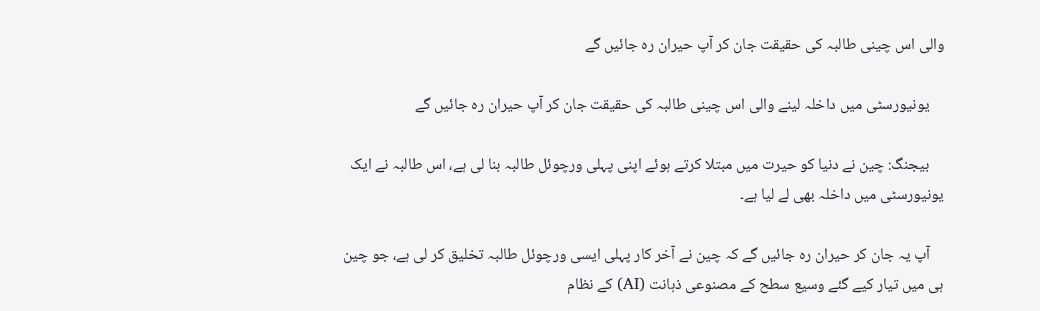والی اس چینی طالبہ کی حقیقت جان کر آپ حیران رہ جائیں گے

    یونیورسٹی میں داخلہ لینے والی اس چینی طالبہ کی حقیقت جان کر آپ حیران رہ جائیں گے

    بیجنگ: چین نے دنیا کو حیرت میں مبتلا کرتے ہوئے اپنی پہلی ورچوئل طالبہ بنا لی ہے، اس طالبہ نے ایک یونیورسٹی میں داخلہ بھی لے لیا ہے۔

    آپ یہ جان کر حیران رہ جائیں گے کہ چین نے آخر کار پہلی ایسی ورچوئل طالبہ تخلیق کر لی ہے، جو چین ہی میں تیار کیے گئے وسیع سطح کے مصنوعی ذہانت (AI) کے نظام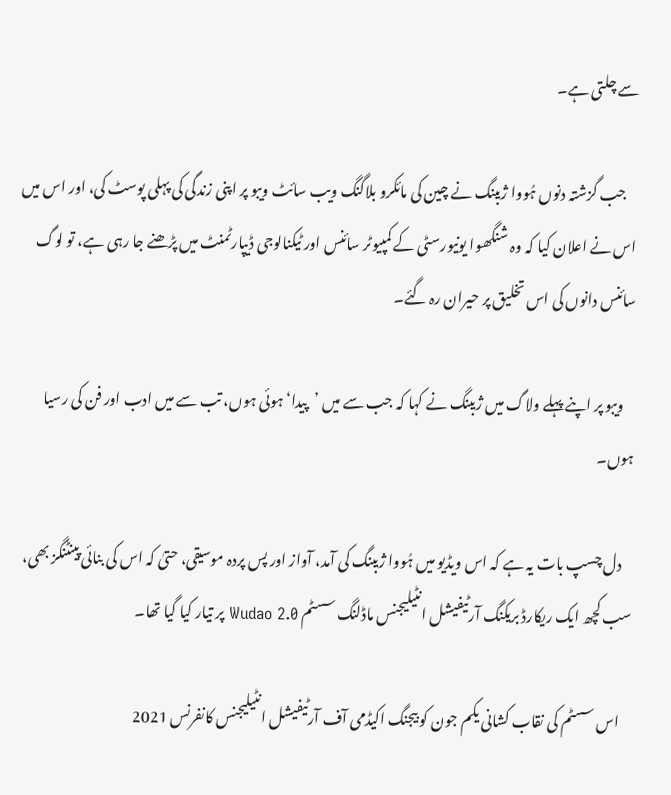سے چلتی ہے۔

    جب گزشتہ دنوں ہُووا ژیبنگ نے چین کی مائکرو بلاگنگ ویب سائٹ ویبو پر اپنی زندگی کی پہلی پوسٹ کی، اور اس میں اس نے اعلان کیا کہ وہ شنگھوا یونیورسٹی کے کمپیوٹر سائنس اور ٹیکنالوجی ڈیپارٹمنٹ میں پڑھنے جا رہی ہے، تو لوگ سائنس دانوں کی اس تخلیق پر حیران رہ گئے۔

    ویبو پر اپنے پہلے ولاگ میں ژیبنگ نے کہا کہ جب سے میں ’پیدا‘ ہوئی ہوں، تب سے میں ادب اور فن کی رسیا ہوں۔

    دل چسپ بات یہ ہے کہ اس ویڈیو میں ہُووا ژیبنگ کی آمد، آواز اور پس پردہ موسیقی، حتیٰ کہ اس کی بنائی پینٹنگز بھی، سب کچھ ایک ریکارڈ بریکنگ آرٹیفیشل انٹیلیجنس ماڈلنگ سسٹم Wudao 2.0 پر تیار کیا گیا تھا۔

    اس سسٹم کی نقاب کشانی یکم جون کو بیجنگ اکیڈمی آف آرٹیفیشل انٹیلیجنس کانفرنس 2021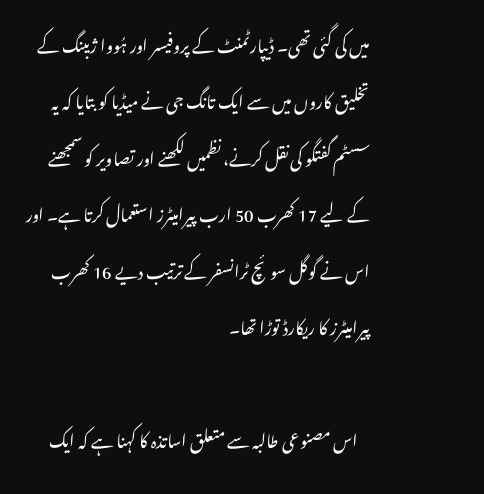میں کی گئی تھی۔ ڈیپارٹمنٹ کے پروفیسر اور ہُووا ژیبنگ کے تخلیق کاروں میں سے ایک تانگ جی نے میڈیا کو بتایا کہ یہ سسٹم گفتگو کی نقل کرنے، نظمیں لکھنے اور تصاویر کو سمجھنے کے لیے 17 کھرب 50 ارب پیرامیٹرز استعمال کرتا ہے۔ اور اس نے گوگل سوئچ ٹرانسفر کے ترتیب دیے 16 کھرب پیرامیٹرز کا ریکارڈ توڑا تھا۔

    اس مصنوعی طالبہ سے متعلق اساتذہ کا کہنا ہے کہ ایک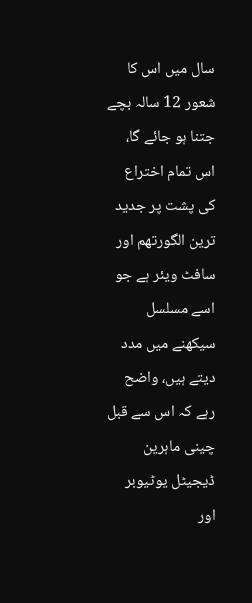سال میں اس کا شعور 12 سالہ بچے جتنا ہو جائے گا، اس تمام اختراع کی پشت پر جدید ترین الگورتھم اور سافٹ ویئر ہے جو اسے مسلسل سیکھنے میں مدد دیتے ہیں، واضح رہے کہ اس سے قبل چینی ماہرین ڈیجیٹل یوٹیوبر اور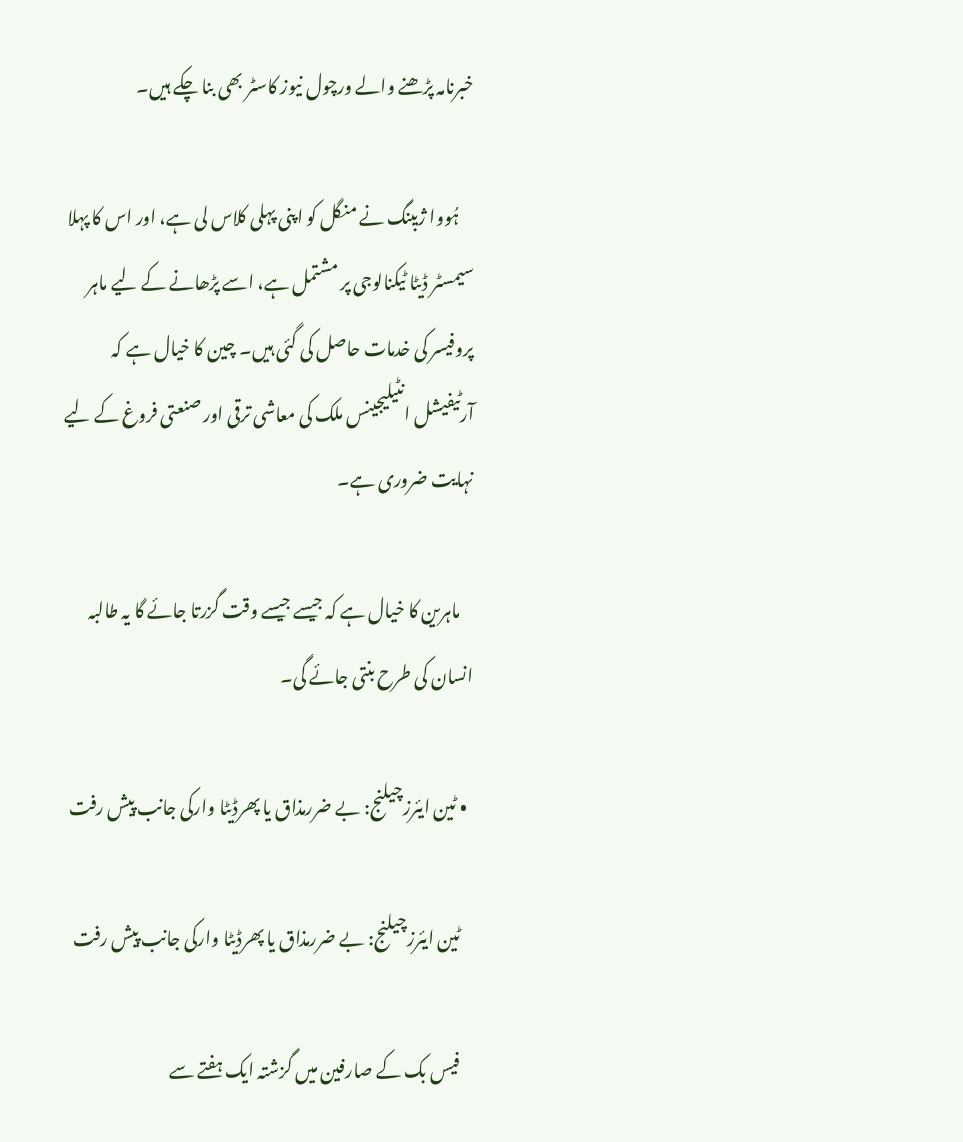خبرنامہ پڑھنے والے ورچول نیوز کاسٹر بھی بنا چکے ہیں۔

    ہُووا ژیبنگ نے منگل کو اپنی پہلی کلاس لی ہے، اور اس کا پہلا سیمسٹر ڈیٹا ٹیکنالوجی پر مشتمل ہے، اسے پڑھانے کے لیے ماہر پروفیسر کی خدمات حاصل کی گئی ہیں۔ چین کا خیال ہے کہ آرٹیفیشل انٹیلیجینس ملک کی معاشی ترقی اور صنعتی فروغ کے لیے نہایت ضروری ہے۔

    ماہرین کا خیال ہے کہ جیسے جیسے وقت گزرتا جائے گا یہ طالبہ انسان کی طرح بنتی جائے گی۔

  • ٹین ایئرزچیلنج: بے ضررمذاق یا پھرڈیٹا وارکی جانب پیش رفت

    ٹین ایئرزچیلنج: بے ضررمذاق یا پھرڈیٹا وارکی جانب پیش رفت

    فیس بک کے صارفین میں گزشتہ ایک ہفتے سے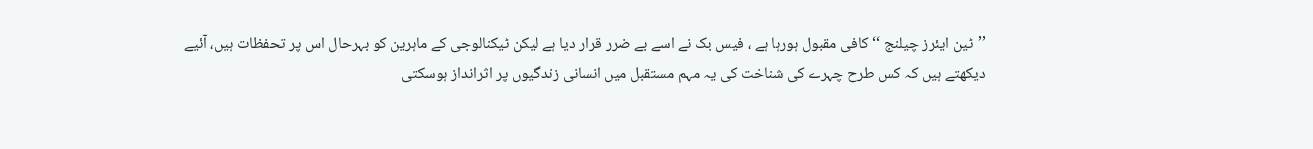’’ٹین ایئرز چیلنج ‘‘ کافی مقبول ہورہا ہے ، فیس بک نے اسے بے ضرر قرار دیا ہے لیکن ٹیکنالوجی کے ماہرین کو بہرحال اس پر تحفظات ہیں، آئیے دیکھتے ہیں کہ کس طرح چہرے کی شناخت کی یہ مہم مستقبل میں انسانی زندگیوں پر اثرانداز ہوسکتی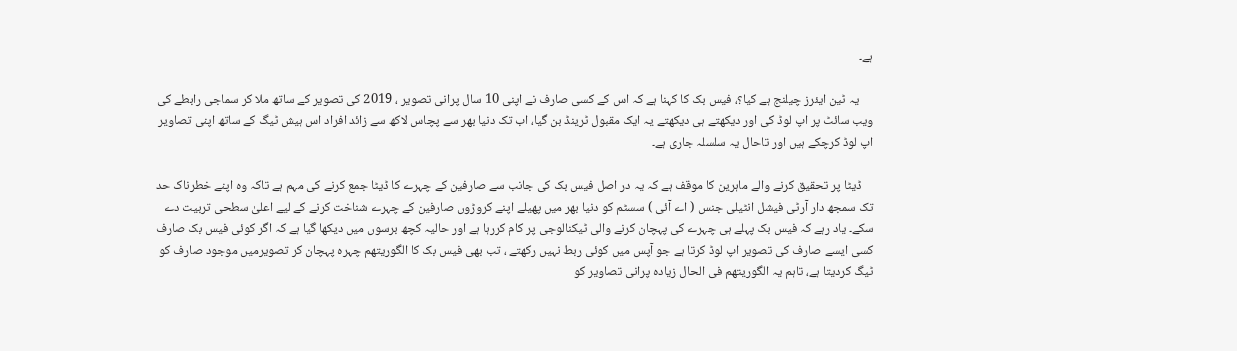ہے۔

     یہ ٹین ایئرز چیلنج ہے کیا؟، فیس بک کا کہنا ہے کہ اس کے کسی صارف نے اپنی 10 سال پرانی تصویر ، 2019 کی تصویر کے ساتھ ملا کر سماجی رابطے کی ویب سائٹ پر اپ لوڈ کی اور دیکھتے ہی دیکھتے یہ ایک مقبول ٹرینڈ بن گیا، اب تک دنیا بھر سے پچاس لاکھ سے زائد افراد اس ہیش ٹیگ کے ساتھ اپنی تصاویر اپ لوڈ کرچکے ہیں اور تاحال یہ سلسلہ جاری ہے۔

    ڈیٹا پر تحقیق کرنے والے ماہرین کا موقف ہے کہ یہ در اصل فیس بک کی جانب سے صارفین کے چہرے کا ڈیٹا جمع کرنے کی مہم ہے تاکہ وہ اپنے خطرناک حد تک سمجھ دار آرٹی فیشل انٹیلی جنس ( اے آئی ) سسٹم کو دنیا بھر میں پھیلے اپنے کروڑوں صارفین کے چہرے شناخت کرنے کے لیے اعلیٰ سطحی تربیت دے سکے۔ یاد رہے کہ فیس بک پہلے ہی چہرے کی پہچان کرنے والی ٹیکنالوجی پر کام کررہا ہے اور حالیہ کچھ برسوں میں دیکھا گیا ہے کہ اگر کوئی فیس بک صارف کسی ایسے صارف کی تصویر اپ لوڈ کرتا ہے جو آپس میں کوئی ربط نہیں رکھتے ، تب بھی فیس بک کا الگوریتھم چہرہ پہچان کر تصویرمیں موجود صارف کو ٹیگ کردیتا ہے، تاہم یہ الگوریتھم فی الحال زیادہ پرانی تصاویر کو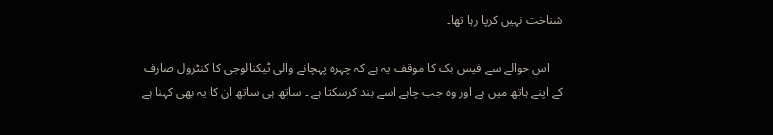شناخت نہیں کرپا رہا تھا۔

    اس حوالے سے فیس بک کا موقف یہ ہے کہ چہرہ پہچانے والی ٹیکنالوجی کا کنٹرول صارف کے اپنے ہاتھ میں ہے اور وہ جب چاہے اسے بند کرسکتا ہے ۔ ساتھ ہی ساتھ ان کا یہ بھی کہنا ہے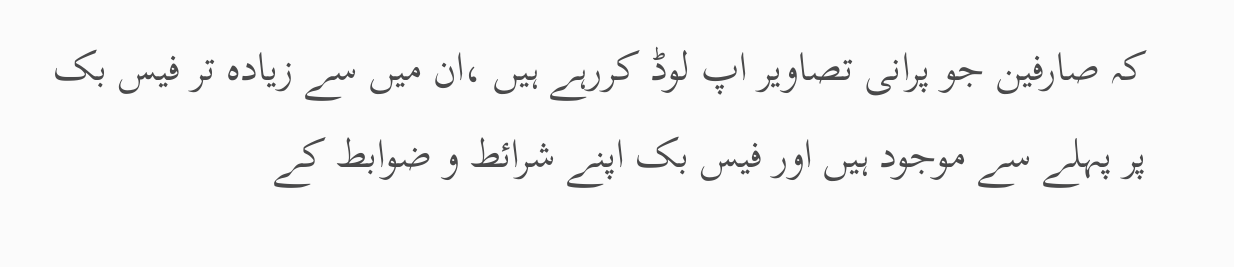کہ صارفین جو پرانی تصاویر اپ لوڈ کررہے ہیں ،ان میں سے زیادہ تر فیس بک پر پہلے سے موجود ہیں اور فیس بک اپنے شرائط و ضوابط کے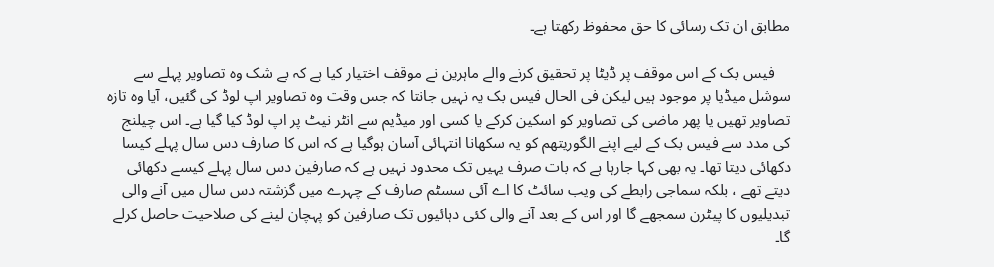مطابق ان تک رسائی کا حق محفوظ رکھتا ہے۔

    فیس بک کے اس موقف پر ڈیٹا پر تحقیق کرنے والے ماہرین نے موقف اختیار کیا ہے کہ بے شک وہ تصاویر پہلے سے سوشل میڈیا پر موجود ہیں لیکن فی الحال فیس بک یہ نہیں جانتا کہ جس وقت وہ تصاویر اپ لوڈ کی گئیں، آیا وہ تازہ تصاویر تھیں یا پھر ماضی کی تصاویر کو اسکین کرکے یا کسی اور میڈیم سے انٹر نیٹ پر اپ لوڈ کیا گیا ہے۔ اس چیلنج کی مدد سے فیس بک کے لیے اپنے الگوریتھم کو یہ سکھانا انتہائی آسان ہوگیا ہے کہ اس کا صارف دس سال پہلے کیسا دکھائی دیتا تھا۔ یہ بھی کہا جارہا ہے کہ بات صرف یہیں تک محدود نہیں ہے کہ صارفین دس سال پہلے کیسے دکھائی دیتے تھے ، بلکہ سماجی رابطے کی ویب سائٹ کا اے آئی سسٹم صارف کے چہرے میں گزشتہ دس سال میں آنے والی تبدیلیوں کا پیٹرن سمجھے گا اور اس کے بعد آنے والی کئی دہائیوں تک صارفین کو پہچان لینے کی صلاحیت حاصل کرلے گا۔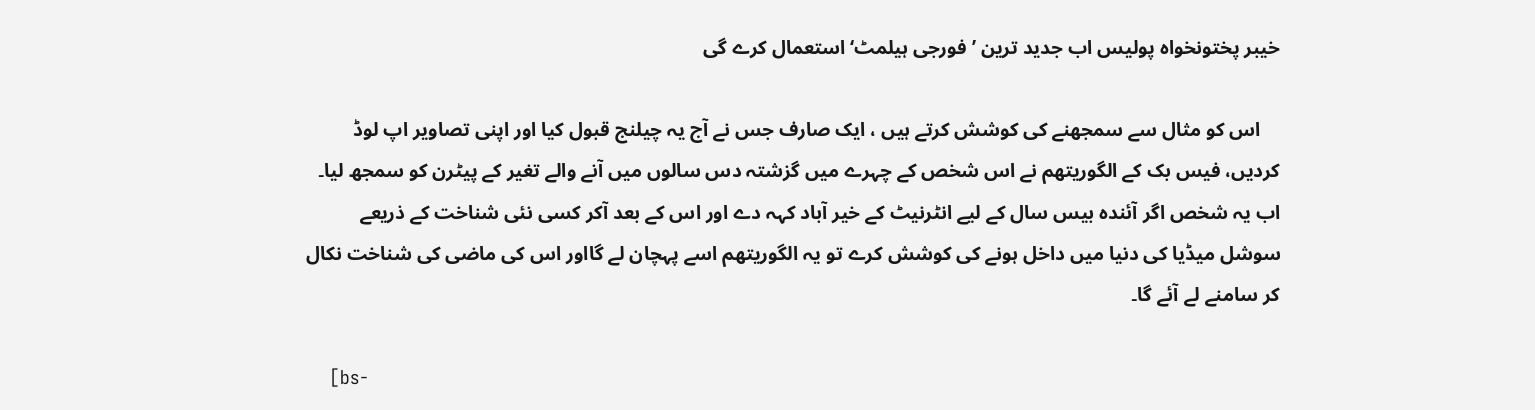خیبر پختونخواہ پولیس اب جدید ترین ’فورجی ہیلمٹ‘ استعمال کرے گی

    اس کو مثال سے سمجھنے کی کوشش کرتے ہیں ، ایک صارف جس نے آج یہ چیلنج قبول کیا اور اپنی تصاویر اپ لوڈ کردیں، فیس بک کے الگوریتھم نے اس شخص کے چہرے میں گزشتہ دس سالوں میں آنے والے تغیر کے پیٹرن کو سمجھ لیا۔ اب یہ شخص اگر آئندہ بیس سال کے لیے انٹرنیٹ کے خیر آباد کہہ دے اور اس کے بعد آکر کسی نئی شناخت کے ذریعے سوشل میڈیا کی دنیا میں داخل ہونے کی کوشش کرے تو یہ الگوریتھم اسے پہچان لے گااور اس کی ماضی کی شناخت نکال کر سامنے لے آئے گا۔

    [bs-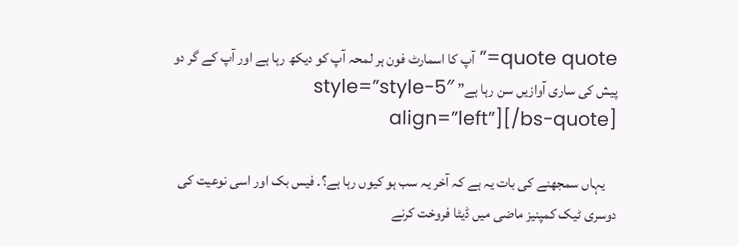quote quote=” آپ کا اسمارٹ فون ہر لمحہ آپ کو دیکھ رہا ہے اور آپ کے گر دو پیش کی ساری آوازیں سن رہا ہے” style=”style-5″ align=”left”][/bs-quote]

    یہاں سمجھنے کی بات یہ ہے کہ آخر یہ سب ہو کیوں رہا ہے؟۔ فیس بک اور اسی نوعیت کی دوسری ٹیک کمپنیز ماضی میں ڈیٹا فروخت کرنے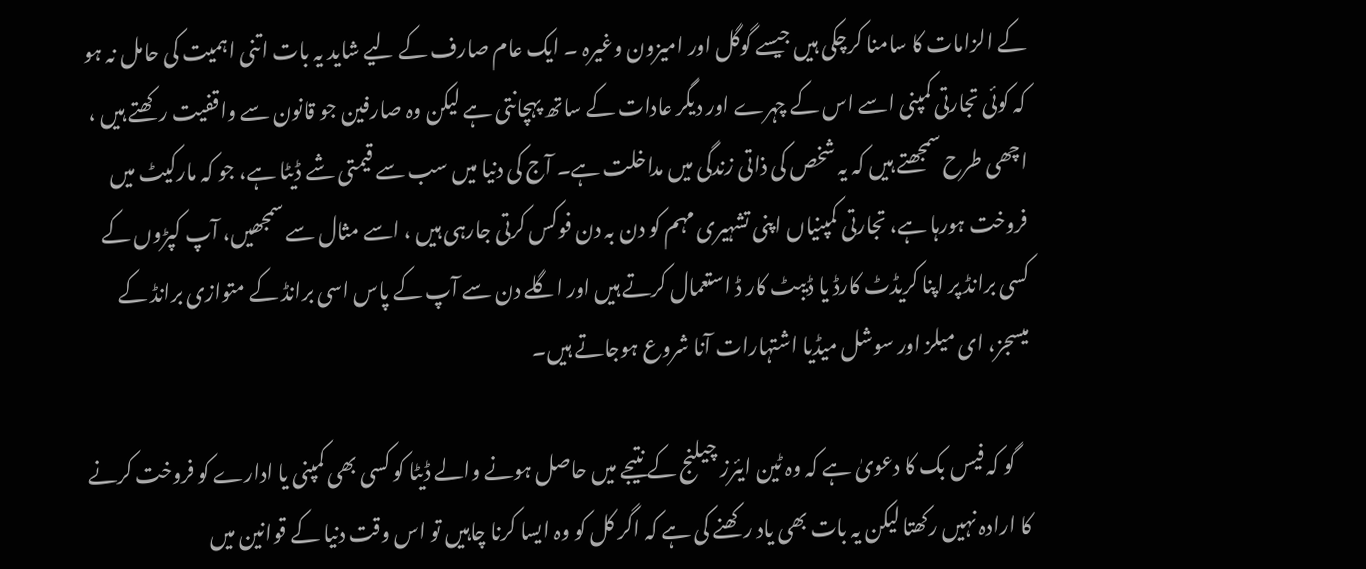کے الزامات کا سامنا کرچکی ہیں جیسے گوگل اور امیزون وغیرہ ۔ ایک عام صارف کے لیے شاید یہ بات اتنی اہمیت کی حامل نہ ہو کہ کوئی تجارتی کمپنی اسے اس کے چہرے اور دیگر عادات کے ساتھ پہچانتی ہے لیکن وہ صارفین جو قانون سے واقفیت رکھتے ہیں ، اچھی طرح سمجھتے ہیں کہ یہ شخص کی ذاتی زندگی میں مداخلت ہے۔ آج کی دنیا میں سب سے قیمتی شے ڈیٹا ہے، جو کہ مارکیٹ میں فروخت ہورہا ہے، تجارتی کمپنیاں اپنی تشہیری مہم کو دن بہ دن فوکس کرتی جارہی ہیں ، اسے مثال سے سمجھیں، آپ کپڑوں کے کسی برانڈ پر اپنا کریڈٹ کارڈ یا ڈیبٹ کار ڈ استعمال کرتے ہیں اور اگلے دن سے آپ کے پاس اسی برانڈ کے متوازی برانڈ کے میسجز، ای میلز اور سوشل میڈیا اشتہارات آنا شروع ہوجاتے ہیں۔

    گو کہ فیس بک کا دعویٰ ہے کہ وہ ٹین ایئرز چیلنج کے نتیجے میں حاصل ہونے والے ڈیٹا کو کسی بھی کمپنی یا ادارے کو فروخت کرنے کا ارادہ نہیں رکھتا لیکن یہ بات بھی یاد رکھنے کی ہے کہ اگر کل کو وہ ایسا کرنا چاہیں تو اس وقت دنیا کے قوانین میں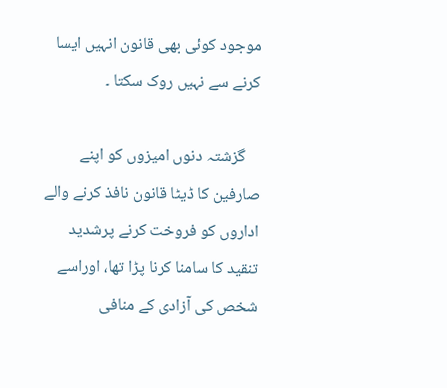موجود کوئی بھی قانون انہیں ایسا کرنے سے نہیں روک سکتا ۔

    گزشتہ دنوں امیزوں کو اپنے صارفین کا ڈیٹا قانون نافذ کرنے والے اداروں کو فروخت کرنے پرشدید تنقید کا سامنا کرنا پڑا تھا، اوراسے شخص کی آزادی کے منافی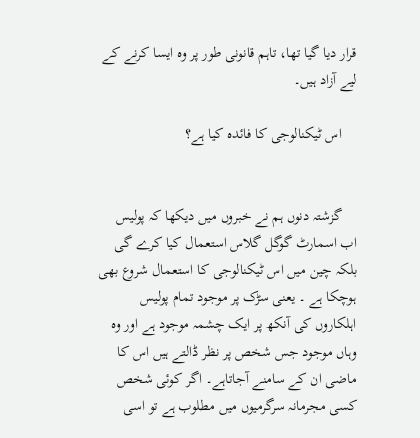قرار دیا گیا تھا، تاہم قانونی طور پر وہ ایسا کرنے کے لیے آزاد ہیں۔

    اس ٹیکنالوجی کا فائدہ کیا ہے؟


    گزشتہ دنوں ہم نے خبروں میں دیکھا کہ پولیس اب اسمارٹ گوگل گلاس استعمال کیا کرے گی بلکہ چین میں اس ٹیکنالوجی کا استعمال شروع بھی ہوچکا ہے ۔ یعنی سڑک پر موجود تمام پولیس اہلکاروں کی آنکھ پر ایک چشمہ موجود ہے اور وہ وہاں موجود جس شخص پر نظر ڈالتے ہیں اس کا ماضی ان کے سامنے آجاتاہے۔ اگر کوئی شخص کسی مجرمانہ سرگرمیوں میں مطلوب ہے تو اسی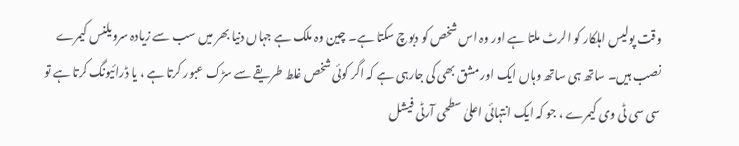وقت پولیس اہلکار کو الرٹ ملتا ہے اور وہ اس شخص کو دبوچ سکتا ہے۔ چین وہ ملک ہے جہاں دنیا بھر میں سب سے زیادہ سرویلنس کیمرے نصب ہیں۔ ساتھ ہی ساتھ وہاں ایک اور مشق بھی کی جارہی ہے کہ اگر کوئی شخص غلط طریقے سے سڑک عبور کرتا ہے ، یا ڈرائیونگ کرتا ہے تو سی سی ٹی وی کیمرے ، جو کہ ایک انتہائی اعلیٰ سطحی آرٹی فیشل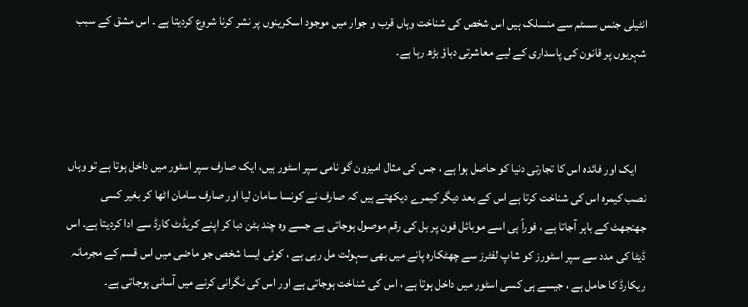انٹیلی جنس سسٹم سے منسلک ہیں اس شخص کی شناخت وہاں قرب و جوار میں موجود اسکرینوں پر نشر کرنا شروع کردیتا ہے ۔ اس مشق کے سبب شہریوں پر قانون کی پاسداری کے لیے معاشرتی دباؤ بڑھ رہا ہے۔



    ایک اور فائدہ اس کا تجارتی دنیا کو حاصل ہوا ہے ، جس کی مثال امیزون گو نامی سپر اسٹور ہیں، ایک صارف سپر اسٹور میں داخل ہوتا ہے تو وہاں نصب کیمرہ اس کی شناخت کرتا ہے اس کے بعد دیگر کیمرے دیکھتے ہیں کہ صارف نے کونسا سامان لیا اور صارف سامان اٹھا کر بغیر کسی جھنجھٹ کے باہر آجاتا ہے ، فوراً ہی اسے موبائل فون پر بل کی رقم موصول ہوجاتی ہے جسے وہ چند بٹن دبا کر اپنے کریڈٹ کارڈ سے ادا کردیتا ہے۔ اس ڈیٹا کی مدد سے سپر اسٹورز کو شاپ لفٹرز سے چھٹکارہ پانے میں بھی سہولت مل رہی ہے ، کوئی ایسا شخص جو ماضی میں اس قسم کے مجرمانہ ریکارڈ کا حامل ہے ، جیسے ہی کسی اسٹور میں داخل ہوتا ہے ، اس کی شناخت ہوجاتی ہے اور اس کی نگرانی کرنے میں آسانی ہوجاتی ہے۔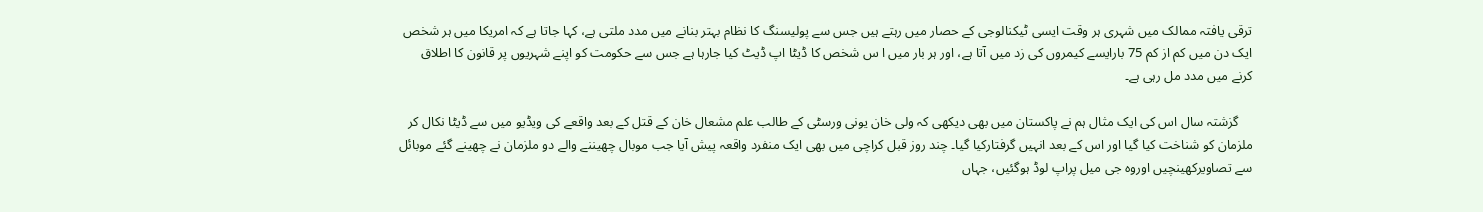ترقی یافتہ ممالک میں شہری ہر وقت ایسی ٹیکنالوجی کے حصار میں رہتے ہیں جس سے پولیسنگ کا نظام بہتر بنانے میں مدد ملتی ہے، کہا جاتا ہے کہ امریکا میں ہر شخص ایک دن میں کم از کم 75 بارایسے کیمروں کی زد میں آتا ہے، اور ہر بار میں ا س شخص کا ڈیٹا اپ ڈیٹ کیا جارہا ہے جس سے حکومت کو اپنے شہریوں پر قانون کا اطلاق کرنے میں مدد مل رہی ہے۔

    گزشتہ سال اس کی ایک مثال ہم نے پاکستان میں بھی دیکھی کہ ولی خان یونی ورسٹی کے طالب علم مشعال خان کے قتل کے بعد واقعے کی ویڈیو میں سے ڈیٹا نکال کر ملزمان کو شناخت کیا گیا اور اس کے بعد انہیں گرفتارکیا گیا۔ چند روز قبل کراچی میں بھی ایک منفرد واقعہ پیش آیا جب موبال چھیننے والے دو ملزمان نے چھینے گئے موبائل سے تصاویرکھینچیں اوروہ جی میل پراپ لوڈ ہوگئیں، جہاں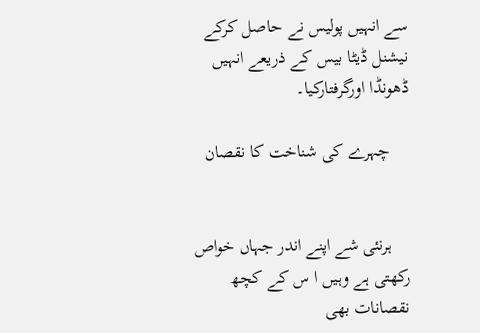سے انہیں پولیس نے حاصل کرکے نیشنل ڈیٹا بیس کے ذریعے انہیں ڈھونڈا اورگرفتارکیا۔

    چہرے کی شناخت کا نقصان


    ہرنئی شے اپنے اندر جہاں خواص رکھتی ہے وہیں ا س کے کچھ نقصانات بھی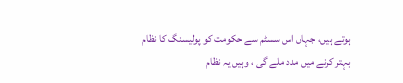ہوتے ہیں، جہاں اس سسٹم سے حکومت کو پولیسنگ کا نظام بہتر کرنے میں مدد ملے گی ، وہیں یہ نظام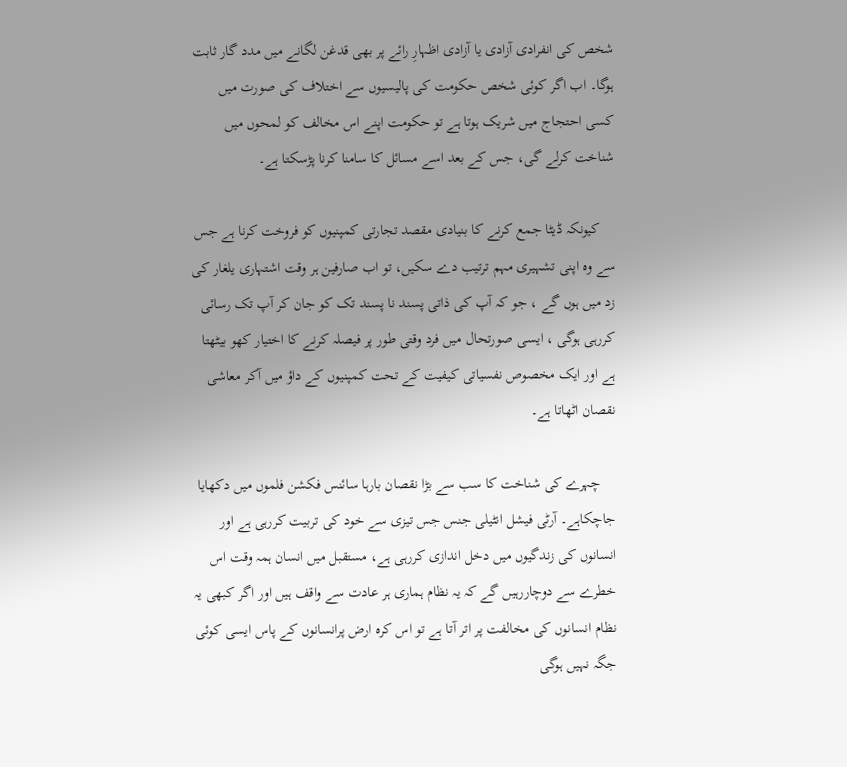شخص کی انفرادی آزادی یا آزادی اظہارِ رائے پر بھی قدغن لگانے میں مدد گار ثابت ہوگا۔ اب اگر کوئی شخص حکومت کی پالیسیوں سے اختلاف کی صورت میں کسی احتجاج میں شریک ہوتا ہے تو حکومت اپنے اس مخالف کو لمحوں میں شناخت کرلے گی، جس کے بعد اسے مسائل کا سامنا کرنا پڑسکتا ہے۔

    کیونکہ ڈیٹا جمع کرنے کا بنیادی مقصد تجارتی کمپنیوں کو فروخت کرنا ہے جس سے وہ اپنی تشہیری مہم ترتیب دے سکیں، تو اب صارفین ہر وقت اشتہاری یلغار کی زد میں ہوں گے ، جو کہ آپ کی ذاتی پسند نا پسند تک کو جان کر آپ تک رسائی کررہی ہوگی ، ایسی صورتحال میں فرد وقتی طور پر فیصلہ کرنے کا اختیار کھو بیٹھتا ہے اور ایک مخصوص نفسیاتی کیفیت کے تحت کمپنیوں کے داؤ میں آکر معاشی نقصان اٹھاتا ہے۔

    چہرے کی شناخت کا سب سے بڑا نقصان بارہا سائنس فکشن فلموں میں دکھایا جاچکاہے۔ آرٹی فیشل انٹیلی جنس جس تیزی سے خود کی تربیت کررہی ہے اور انسانوں کی زندگیوں میں دخل اندازی کررہی ہے، مستقبل میں انسان ہمہ وقت اس خطرے سے دوچاررہیں گے کہ یہ نظام ہماری ہر عادت سے واقف ہیں اور اگر کبھی یہ نظام انسانوں کی مخالفت پر اتر آتا ہے تو اس کرہ ارض پرانسانوں کے پاس ایسی کوئی جگہ نہیں ہوگی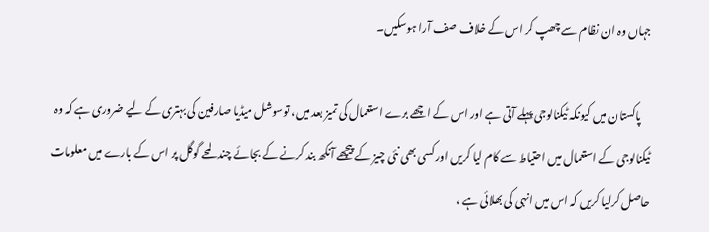جہاں وہ ان نظام سے چھپ کر اس کے خلاف صف آرا ہوسکیں۔

    پاکستان میں کیونکہ ٹیکنالوجی پہلے آتی ہے اور اس کے اچھے برے استعمال کی تمیز بعد میں، توسوشل میڈیا صارفین کی بہتری کے لیے ضروری ہے کہ وہ ٹیکنالوجی کے استعمال میں احتیاط سے کام لیا کریں اور کسی بھی نئی چیز کے پیچھے آنکھ بند کرنے کے بجائے چند لمحے گوگل پر اس کے بارے میں معلومات حاصل کرلیا کریں کہ اس میں انہی کی بھلائی ہے ،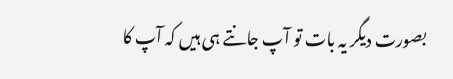بصورت دیگر یہ بات تو آپ جانتے ہی ہیں کہ آپ کا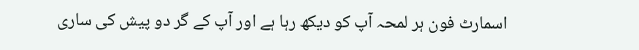اسمارٹ فون ہر لمحہ آپ کو دیکھ رہا ہے اور آپ کے گر دو پیش کی ساری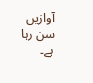آوازیں سن رہا ہے۔